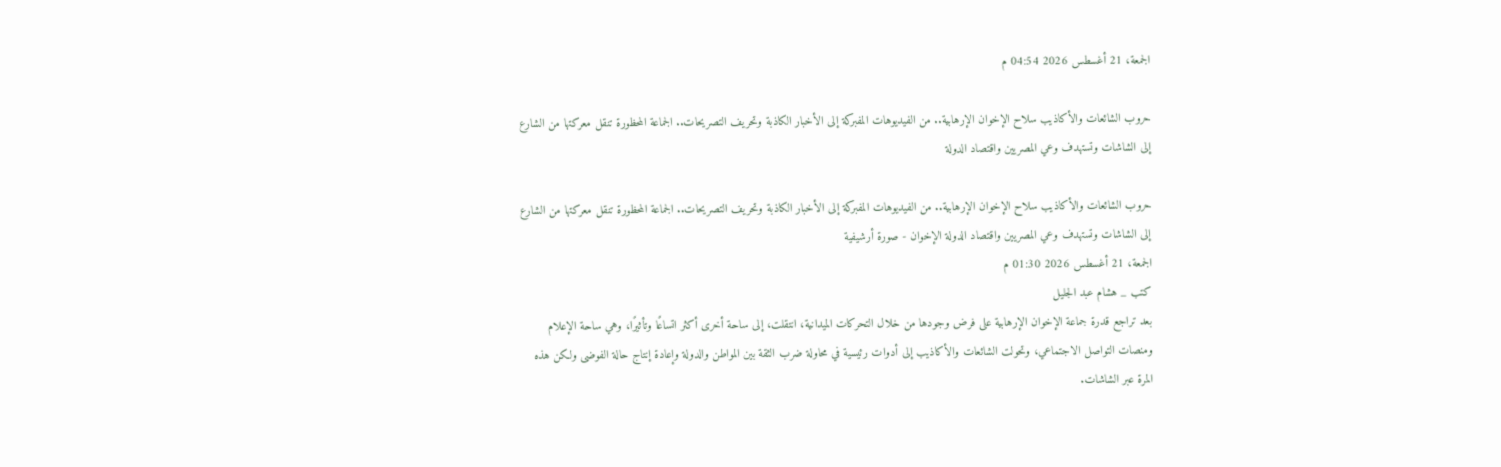الجمعة، 21 أغسطس 2026 04:54 م

حروب الشائعات والأكاذيب سلاح الإخوان الإرهابية.. من الفيديوهات المفبركة إلى الأخبار الكاذبة وتحريف التصريحات.. الجماعة المحظورة تنقل معركتها من الشارع إلى الشاشات وتستهدف وعي المصريين واقتصاد الدولة

حروب الشائعات والأكاذيب سلاح الإخوان الإرهابية.. من الفيديوهات المفبركة إلى الأخبار الكاذبة وتحريف التصريحات.. الجماعة المحظورة تنقل معركتها من الشارع إلى الشاشات وتستهدف وعي المصريين واقتصاد الدولة الإخوان - صورة أرشيفية
الجمعة، 21 أغسطس 2026 01:30 م
كتب _ هشام عبد الجليل
بعد تراجع قدرة جماعة الإخوان الإرهابية على فرض وجودها من خلال التحركات الميدانية، انتقلت، إلى ساحة أخرى أكثر اتساعًا وتأثيرًا، وهي ساحة الإعلام ومنصات التواصل الاجتماعي، وتحولت الشائعات والأكاذيب إلى أدوات رئيسية في محاولة ضرب الثقة بين المواطن والدولة وإعادة إنتاج حالة الفوضى ولكن هذه المرة عبر الشاشات.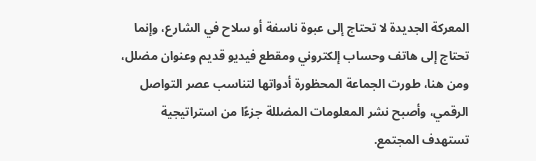المعركة الجديدة لا تحتاج إلى عبوة ناسفة أو سلاح في الشارع، وإنما تحتاج إلى هاتف وحساب إلكتروني ومقطع فيديو قديم وعنوان مضلل، ومن هنا، طورت الجماعة المحظورة أدواتها لتناسب عصر التواصل الرقمي، وأصبح نشر المعلومات المضللة جزءًا من استراتيجية تستهدف المجتمع.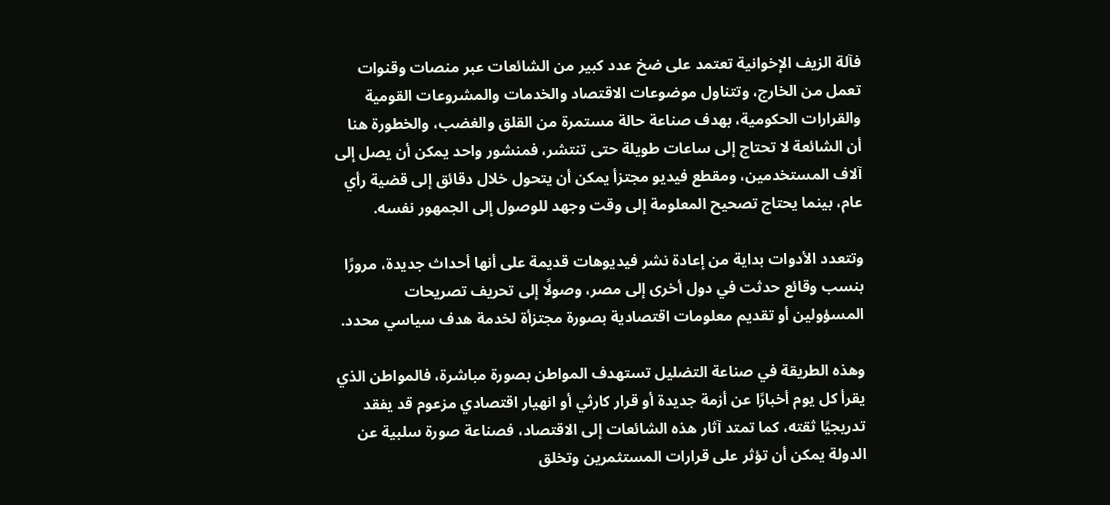فآلة الزيف الإخوانية تعتمد على ضخ عدد كبير من الشائعات عبر منصات وقنوات تعمل من الخارج، وتتناول موضوعات الاقتصاد والخدمات والمشروعات القومية والقرارات الحكومية، بهدف صناعة حالة مستمرة من القلق والغضب، والخطورة هنا أن الشائعة لا تحتاج إلى ساعات طويلة حتى تنتشر، فمنشور واحد يمكن أن يصل إلى آلاف المستخدمين، ومقطع فيديو مجتزأ يمكن أن يتحول خلال دقائق إلى قضية رأي عام، بينما يحتاج تصحيح المعلومة إلى وقت وجهد للوصول إلى الجمهور نفسه.

وتتعدد الأدوات بداية من إعادة نشر فيديوهات قديمة على أنها أحداث جديدة، مرورًا بنسب وقائع حدثت في دول أخرى إلى مصر، وصولًا إلى تحريف تصريحات المسؤولين أو تقديم معلومات اقتصادية بصورة مجتزأة لخدمة هدف سياسي محدد.

وهذه الطريقة في صناعة التضليل تستهدف المواطن بصورة مباشرة، فالمواطن الذي يقرأ كل يوم أخبارًا عن أزمة جديدة أو قرار كارثي أو انهيار اقتصادي مزعوم قد يفقد تدريجيًا ثقته، كما تمتد آثار هذه الشائعات إلى الاقتصاد، فصناعة صورة سلبية عن الدولة يمكن أن تؤثر على قرارات المستثمرين وتخلق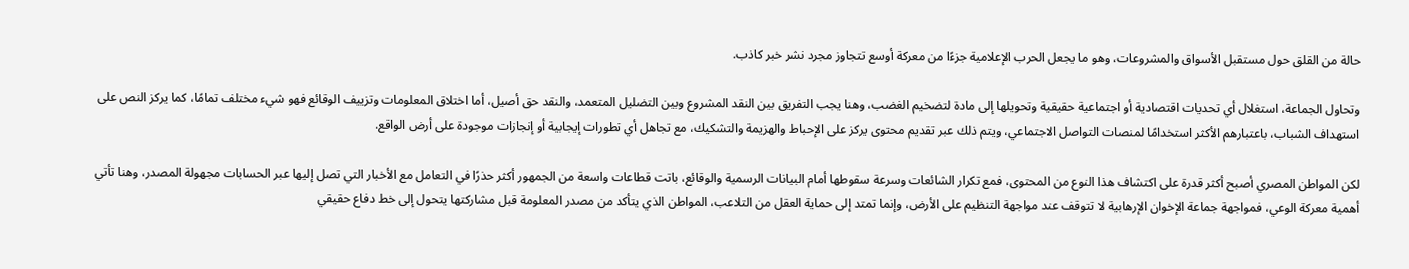حالة من القلق حول مستقبل الأسواق والمشروعات، وهو ما يجعل الحرب الإعلامية جزءًا من معركة أوسع تتجاوز مجرد نشر خبر كاذب.

وتحاول الجماعة، استغلال أي تحديات اقتصادية أو اجتماعية حقيقية وتحويلها إلى مادة لتضخيم الغضب، وهنا يجب التفريق بين النقد المشروع وبين التضليل المتعمد، والنقد حق أصيل، أما اختلاق المعلومات وتزييف الوقائع فهو شيء مختلف تمامًا، كما يركز النص على استهداف الشباب، باعتبارهم الأكثر استخدامًا لمنصات التواصل الاجتماعي، ويتم ذلك عبر تقديم محتوى يركز على الإحباط والهزيمة والتشكيك، مع تجاهل أي تطورات إيجابية أو إنجازات موجودة على أرض الواقع.

لكن المواطن المصري أصبح أكثر قدرة على اكتشاف هذا النوع من المحتوى، فمع تكرار الشائعات وسرعة سقوطها أمام البيانات الرسمية والوقائع، باتت قطاعات واسعة من الجمهور أكثر حذرًا في التعامل مع الأخبار التي تصل إليها عبر الحسابات مجهولة المصدر، وهنا تأتي أهمية معركة الوعي، فمواجهة جماعة الإخوان الإرهابية لا تتوقف عند مواجهة التنظيم على الأرض، وإنما تمتد إلى حماية العقل من التلاعب، المواطن الذي يتأكد من مصدر المعلومة قبل مشاركتها يتحول إلى خط دفاع حقيقي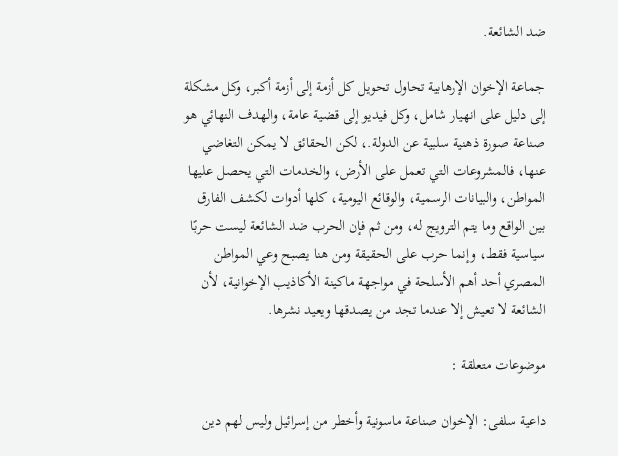ضد الشائعة.

جماعة الإخوان الإرهابية تحاول تحويل كل أزمة إلى أزمة أكبر، وكل مشكلة إلى دليل على انهيار شامل، وكل فيديو إلى قضية عامة، والهدف النهائي هو صناعة صورة ذهنية سلبية عن الدولة.، لكن الحقائق لا يمكن التغاضي عنها، فالمشروعات التي تعمل على الأرض، والخدمات التي يحصل عليها المواطن، والبيانات الرسمية، والوقائع اليومية، كلها أدوات لكشف الفارق بين الواقع وما يتم الترويج له، ومن ثم فإن الحرب ضد الشائعة ليست حربًا سياسية فقط، وإنما حرب على الحقيقة ومن هنا يصبح وعي المواطن المصري أحد أهم الأسلحة في مواجهة ماكينة الأكاذيب الإخوانية، لأن الشائعة لا تعيش إلا عندما تجد من يصدقها ويعيد نشرها.

موضوعات متعلقة :

داعية سلفى: الإخوان صناعة ماسونية وأخطر من إسرائيل وليس لهم دين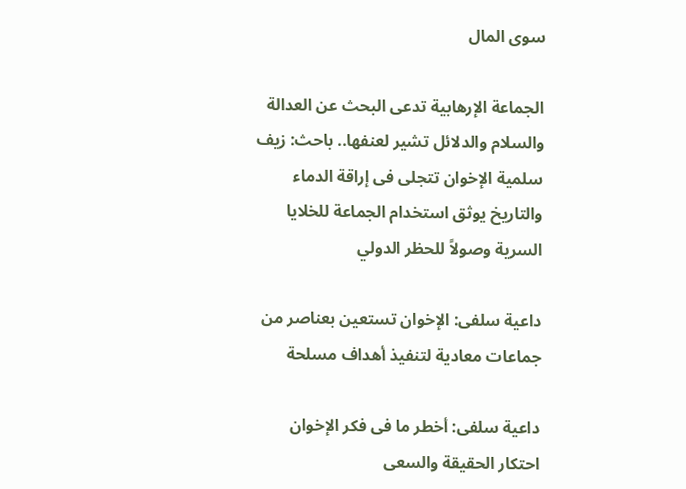سوى المال

الجماعة الإرهابية تدعى البحث عن العدالة والسلام والدلائل تشير لعنفها.. باحث: زيف سلمية الإخوان تتجلى فى إراقة الدماء والتاريخ يوثق استخدام الجماعة للخلايا السرية وصولاً للحظر الدولي

داعية سلفى: الإخوان تستعين بعناصر من جماعات معادية لتنفيذ أهداف مسلحة

داعية سلفى: أخطر ما فى فكر الإخوان احتكار الحقيقة والسعى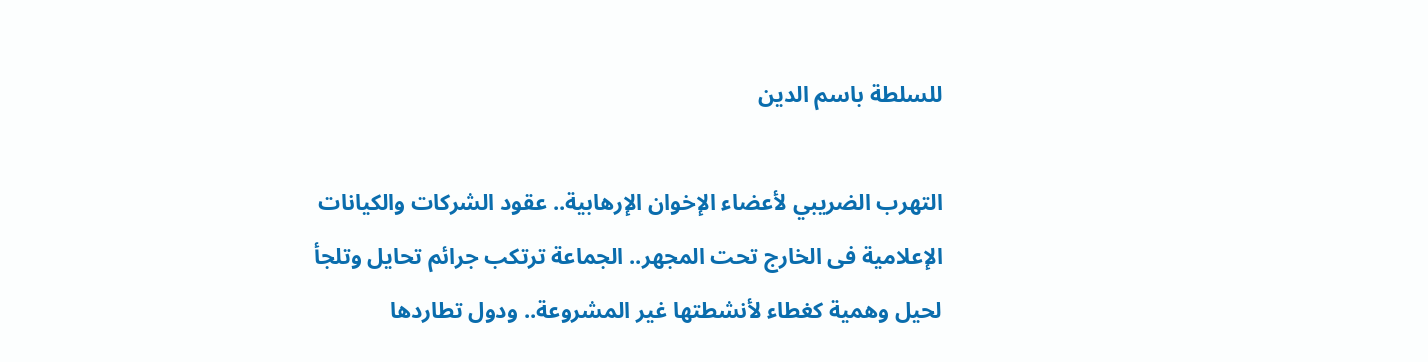للسلطة باسم الدين

التهرب الضريبي لأعضاء الإخوان الإرهابية.. عقود الشركات والكيانات الإعلامية فى الخارج تحت المجهر.. الجماعة ترتكب جرائم تحايل وتلجأ لحيل وهمية كغطاء لأنشطتها غير المشروعة.. ودول تطاردها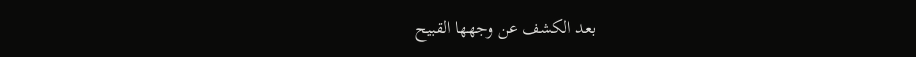بعد الكشف عن وجهها القبيح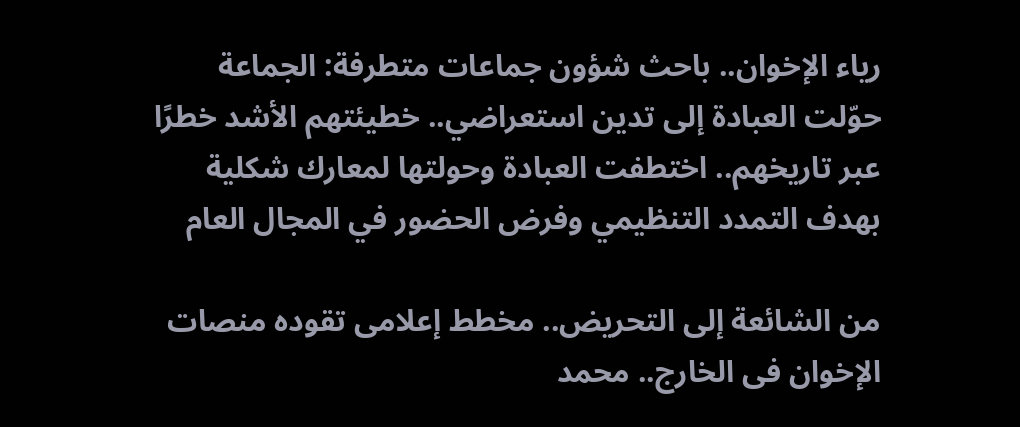رياء الإخوان.. باحث شؤون جماعات متطرفة: الجماعة حوّلت العبادة إلى تدين استعراضي.. خطيئتهم الأشد خطرًا عبر تاريخهم.. اختطفت العبادة وحولتها لمعارك شكلية بهدف التمدد التنظيمي وفرض الحضور في المجال العام

من الشائعة إلى التحريض.. مخطط إعلامى تقوده منصات الإخوان فى الخارج.. محمد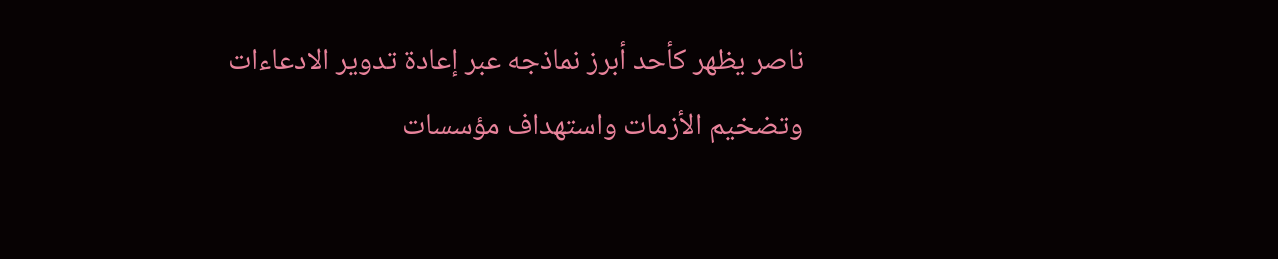ناصر يظهر كأحد أبرز نماذجه عبر إعادة تدوير الادعاءات وتضخيم الأزمات واستهداف مؤسسات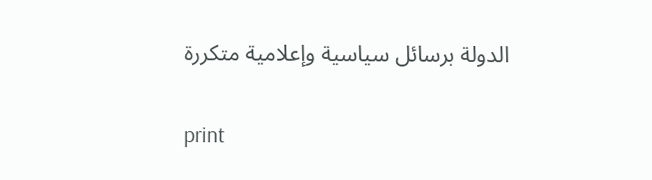الدولة برسائل سياسية وإعلامية متكررة


print